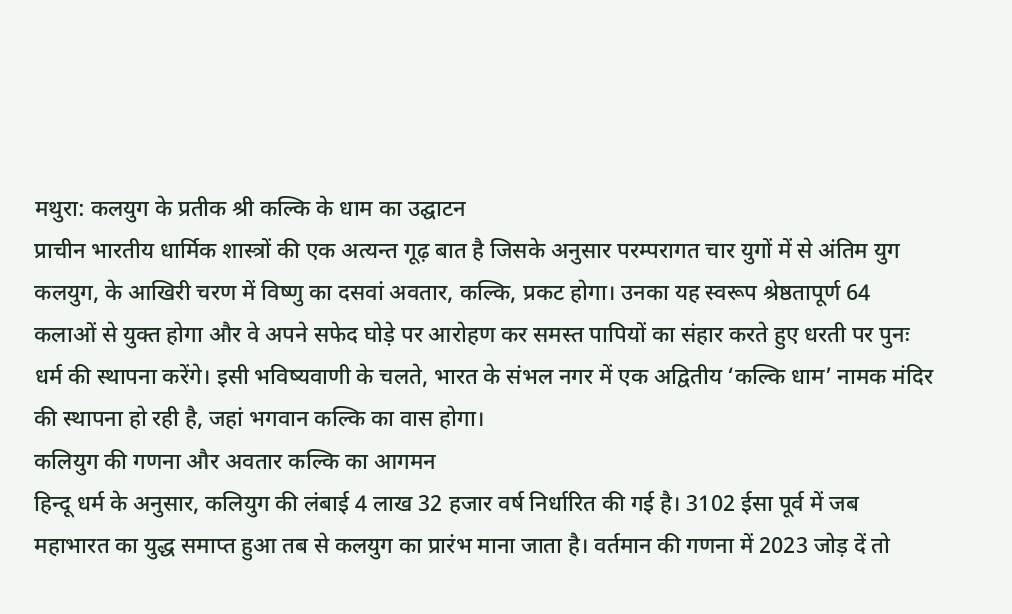मथुरा: कलयुग के प्रतीक श्री कल्कि के धाम का उद्घाटन
प्राचीन भारतीय धार्मिक शास्त्रों की एक अत्यन्त गूढ़ बात है जिसके अनुसार परम्परागत चार युगों में से अंतिम युग कलयुग, के आखिरी चरण में विष्णु का दसवां अवतार, कल्कि, प्रकट होगा। उनका यह स्वरूप श्रेष्ठतापूर्ण 64 कलाओं से युक्त होगा और वे अपने सफेद घोड़े पर आरोहण कर समस्त पापियों का संहार करते हुए धरती पर पुनः धर्म की स्थापना करेंगे। इसी भविष्यवाणी के चलते, भारत के संभल नगर में एक अद्वितीय ‘कल्कि धाम’ नामक मंदिर की स्थापना हो रही है, जहां भगवान कल्कि का वास होगा।
कलियुग की गणना और अवतार कल्कि का आगमन
हिन्दू धर्म के अनुसार, कलियुग की लंबाई 4 लाख 32 हजार वर्ष निर्धारित की गई है। 3102 ईसा पूर्व में जब महाभारत का युद्ध समाप्त हुआ तब से कलयुग का प्रारंभ माना जाता है। वर्तमान की गणना में 2023 जोड़ दें तो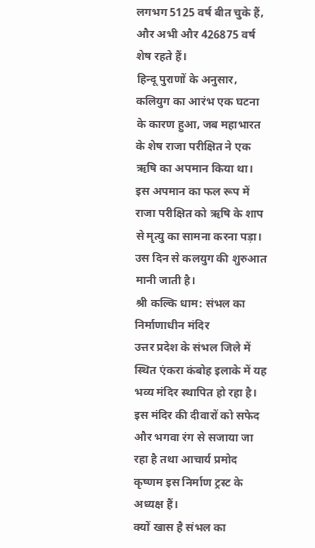लगभग 5125 वर्ष बीत चुके हैं, और अभी और 426875 वर्ष शेष रहते हैं।
हिन्दू पुराणों के अनुसार, कलियुग का आरंभ एक घटना के कारण हुआ, जब महाभारत के शेष राजा परीक्षित ने एक ऋषि का अपमान किया था। इस अपमान का फल रूप में राजा परीक्षित को ऋषि के शाप से मृत्यु का सामना करना पड़ा। उस दिन से कलयुग की शुरुआत मानी जाती है।
श्री कल्कि धाम: संभल का निर्माणाधीन मंदिर
उत्तर प्रदेश के संभल जिले में स्थित एंकरा कंबोह इलाके में यह भव्य मंदिर स्थापित हो रहा है। इस मंदिर की दीवारों को सफेद और भगवा रंग से सजाया जा रहा है तथा आचार्य प्रमोद कृष्णम इस निर्माण ट्रस्ट के अध्यक्ष हैं।
क्यों खास है संभल का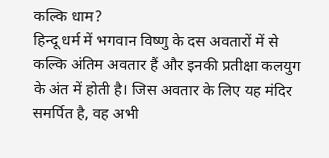कल्कि धाम?
हिन्दू धर्म में भगवान विष्णु के दस अवतारों में से कल्कि अंतिम अवतार हैं और इनकी प्रतीक्षा कलयुग के अंत में होती है। जिस अवतार के लिए यह मंदिर समर्पित है, वह अभी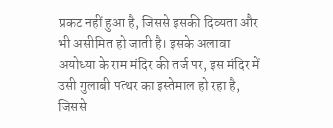प्रकट नहीं हुआ है, जिससे इसकी दिव्यता और भी असीमित हो जाती है। इसके अलावा अयोध्या के राम मंदिर की तर्ज पर, इस मंदिर में उसी गुलाबी पत्थर का इस्तेमाल हो रहा है, जिससे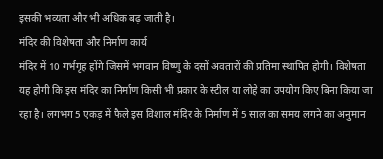इसकी भव्यता और भी अधिक बढ़ जाती है।
मंदिर की विशेषता और निर्माण कार्य
मंदिर में 10 गर्भगृह होंगे जिसमें भगवान विष्णु के दसों अवतारों की प्रतिमा स्थापित होगी। विशेषता यह होगी कि इस मंदिर का निर्माण किसी भी प्रकार के स्टील या लोहे का उपयोग किए बिना किया जा रहा है। लगभग 5 एकड़ में फैले इस विशाल मंदिर के निर्माण में 5 साल का समय लगने का अनुमान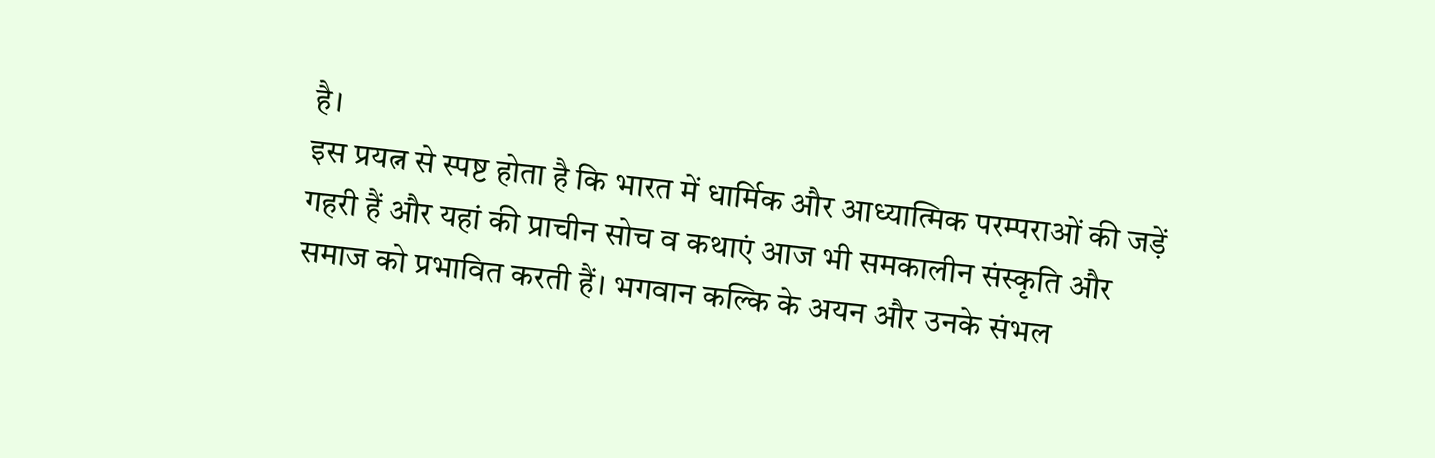है।
इस प्रयत्न से स्पष्ट होता है कि भारत में धार्मिक और आध्यात्मिक परम्पराओं की जड़ें गहरी हैं और यहां की प्राचीन सोच व कथाएं आज भी समकालीन संस्कृति और समाज को प्रभावित करती हैं। भगवान कल्कि के अयन और उनके संभल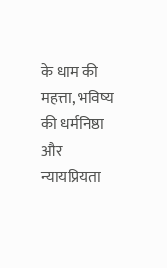के धाम की महत्ता, भविष्य की धर्मनिष्ठा और न्यायप्रियता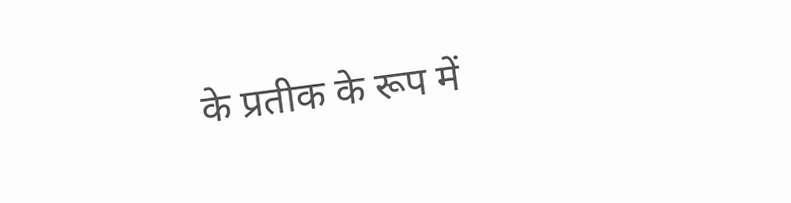के प्रतीक के रूप में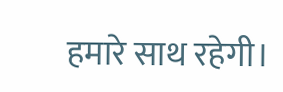हमारे साथ रहेगी।